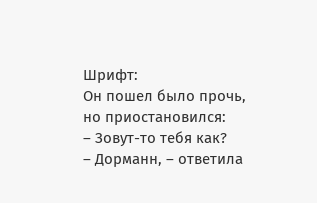Шрифт:
Он пошел было прочь, но приостановился:
– Зовут-то тебя как?
– Дорманн, – ответила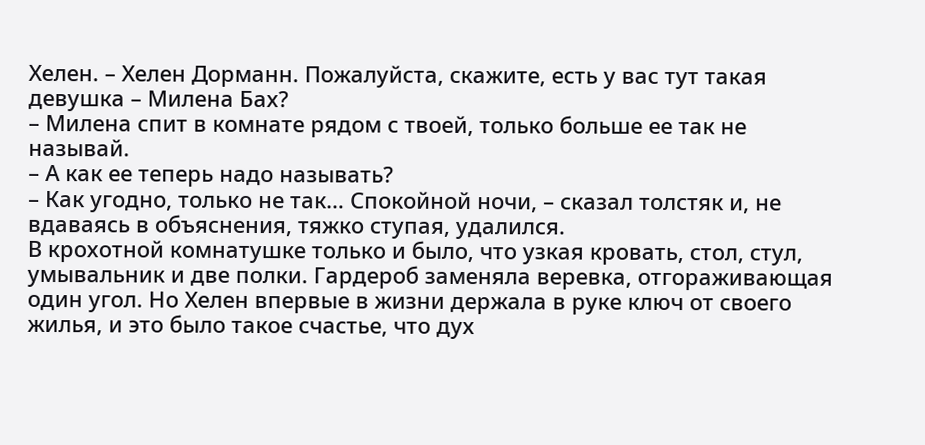Хелен. – Хелен Дорманн. Пожалуйста, скажите, есть у вас тут такая девушка – Милена Бах?
– Милена спит в комнате рядом с твоей, только больше ее так не называй.
– А как ее теперь надо называть?
– Как угодно, только не так… Спокойной ночи, – сказал толстяк и, не вдаваясь в объяснения, тяжко ступая, удалился.
В крохотной комнатушке только и было, что узкая кровать, стол, стул, умывальник и две полки. Гардероб заменяла веревка, отгораживающая один угол. Но Хелен впервые в жизни держала в руке ключ от своего жилья, и это было такое счастье, что дух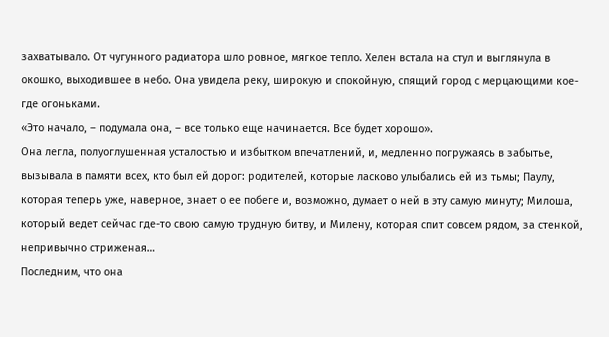захватывало. От чугунного радиатора шло ровное, мягкое тепло. Хелен встала на стул и выглянула в окошко, выходившее в небо. Она увидела реку, широкую и спокойную, спящий город с мерцающими кое-где огоньками.
«Это начало, – подумала она, – все только еще начинается. Все будет хорошо».
Она легла, полуоглушенная усталостью и избытком впечатлений, и, медленно погружаясь в забытье, вызывала в памяти всех, кто был ей дорог: родителей, которые ласково улыбались ей из тьмы; Паулу, которая теперь уже, наверное, знает о ее побеге и, возможно, думает о ней в эту самую минуту; Милоша, который ведет сейчас где-то свою самую трудную битву, и Милену, которая спит совсем рядом, за стенкой, непривычно стриженая…
Последним, что она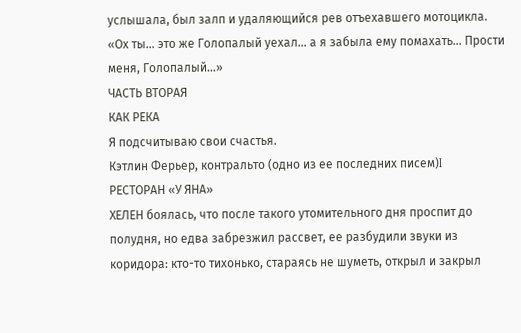услышала, был залп и удаляющийся рев отъехавшего мотоцикла. «Ох ты… это же Голопалый уехал… а я забыла ему помахать… Прости меня, Голопалый…»
ЧАСТЬ ВТОРАЯ
КАК РЕКА
Я подсчитываю свои счастья.
Кэтлин Ферьер, контральто (одно из ее последних писем)I
РЕСТОРАН «У ЯНА»
ХЕЛЕН боялась, что после такого утомительного дня проспит до полудня, но едва забрезжил рассвет, ее разбудили звуки из коридора: кто-то тихонько, стараясь не шуметь, открыл и закрыл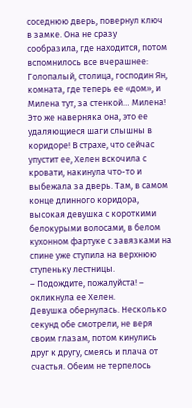соседнюю дверь, повернул ключ в замке. Она не сразу сообразила, где находится, потом вспомнилось все вчерашнее: Голопалый, столица, господин Ян, комната, где теперь ее «дом», и Милена тут, за стенкой… Милена! Это же наверняка она, это ее удаляющиеся шаги слышны в коридоре! В страхе, что сейчас упустит ее, Хелен вскочила с кровати, накинула что-то и выбежала за дверь. Там, в самом конце длинного коридора, высокая девушка с короткими белокурыми волосами, в белом кухонном фартуке с завязками на спине уже ступила на верхнюю ступеньку лестницы.
– Подождите, пожалуйста! – окликнула ее Хелен.
Девушка обернулась. Несколько секунд обе смотрели, не веря своим глазам, потом кинулись друг к другу, смеясь и плача от счастья. Обеим не терпелось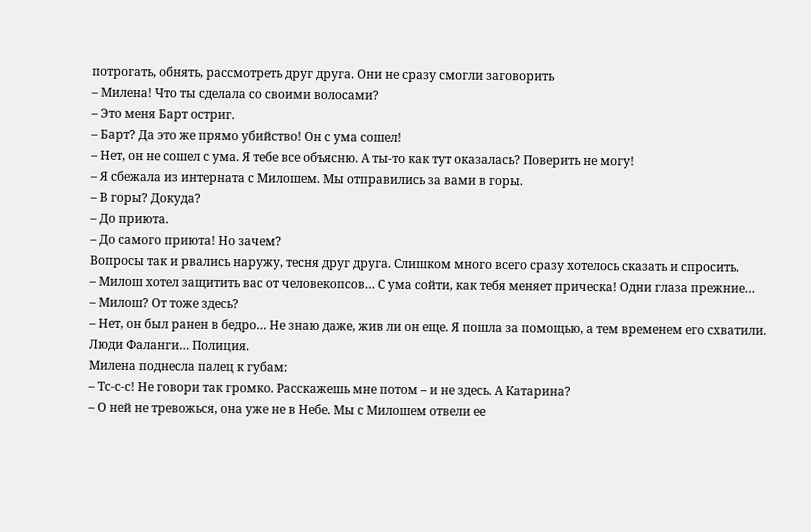потрогать, обнять, рассмотреть друг друга. Они не сразу смогли заговорить
– Милена! Что ты сделала со своими волосами?
– Это меня Барт остриг.
– Барт? Да это же прямо убийство! Он с ума сошел!
– Нет, он не сошел с ума. Я тебе все объясню. А ты-то как тут оказалась? Поверить не могу!
– Я сбежала из интерната с Милошем. Мы отправились за вами в горы.
– В горы? Докуда?
– До приюта.
– До самого приюта! Но зачем?
Вопросы так и рвались наружу, тесня друг друга. Слишком много всего сразу хотелось сказать и спросить.
– Милош хотел защитить вас от человекопсов… С ума сойти, как тебя меняет прическа! Одни глаза прежние…
– Милош? От тоже здесь?
– Нет, он был ранен в бедро… Не знаю даже, жив ли он еще. Я пошла за помощью, а тем временем его схватили. Люди Фаланги… Полиция.
Милена поднесла палец к губам:
– Тс-с-с! Не говори так громко. Расскажешь мне потом – и не здесь. А Катарина?
– О ней не тревожься, она уже не в Небе. Мы с Милошем отвели ее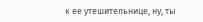к ее утешительнице, ну, ты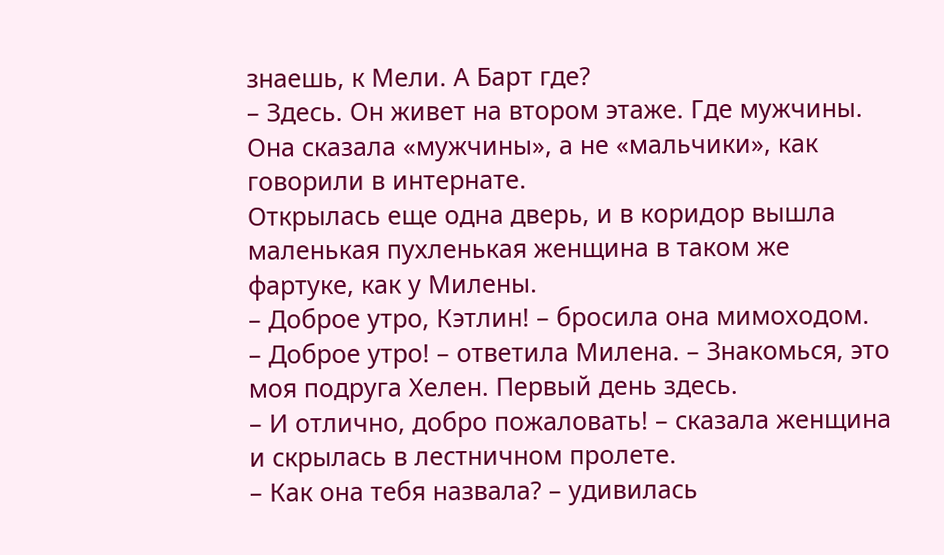знаешь, к Мели. А Барт где?
– Здесь. Он живет на втором этаже. Где мужчины.
Она сказала «мужчины», а не «мальчики», как говорили в интернате.
Открылась еще одна дверь, и в коридор вышла маленькая пухленькая женщина в таком же фартуке, как у Милены.
– Доброе утро, Кэтлин! – бросила она мимоходом.
– Доброе утро! – ответила Милена. – Знакомься, это моя подруга Хелен. Первый день здесь.
– И отлично, добро пожаловать! – сказала женщина и скрылась в лестничном пролете.
– Как она тебя назвала? – удивилась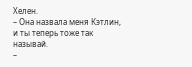Хелен.
– Она назвала меня Кэтлин, и ты теперь тоже так называй.
–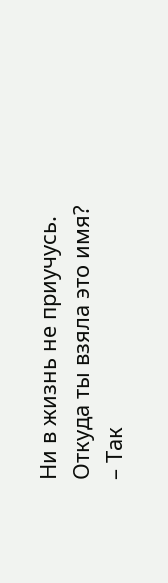Ни в жизнь не приучусь. Откуда ты взяла это имя?
– Так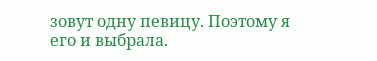зовут одну певицу. Поэтому я его и выбрала.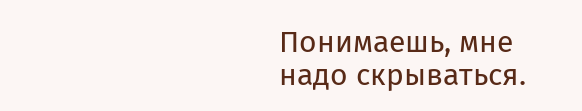Понимаешь, мне надо скрываться.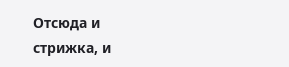Отсюда и стрижка, и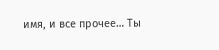имя, и все прочее… Ты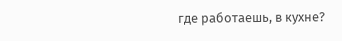где работаешь, в кухне?